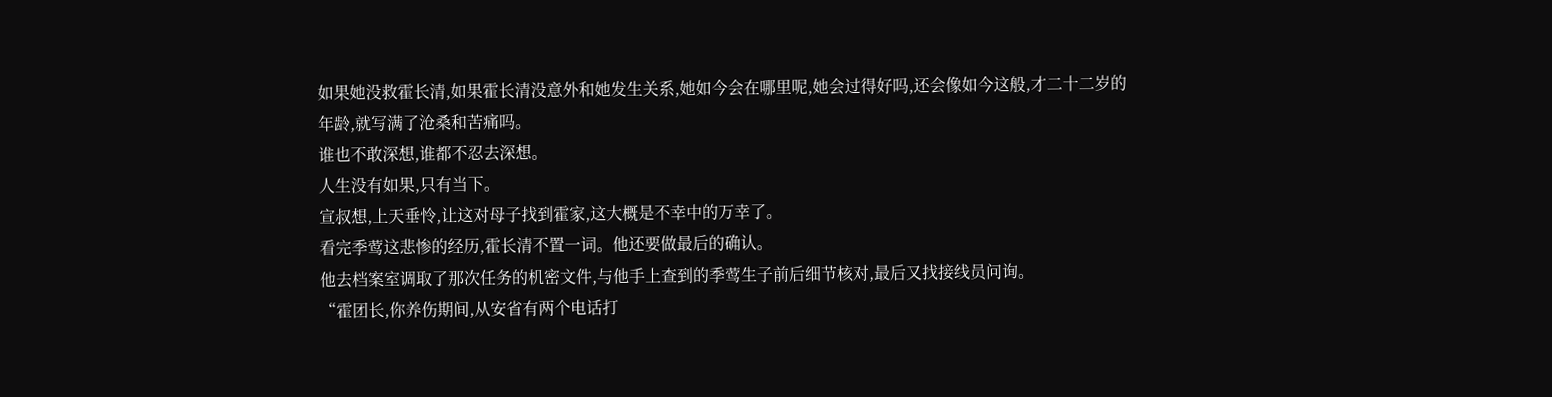如果她没救霍长清,如果霍长清没意外和她发生关系,她如今会在哪里呢,她会过得好吗,还会像如今这般,才二十二岁的年龄,就写满了沧桑和苦痛吗。
谁也不敢深想,谁都不忍去深想。
人生没有如果,只有当下。
宣叔想,上天垂怜,让这对母子找到霍家,这大概是不幸中的万幸了。
看完季莺这悲惨的经历,霍长清不置一词。他还要做最后的确认。
他去档案室调取了那次任务的机密文件,与他手上查到的季莺生子前后细节核对,最后又找接线员问询。
“霍团长,你养伤期间,从安省有两个电话打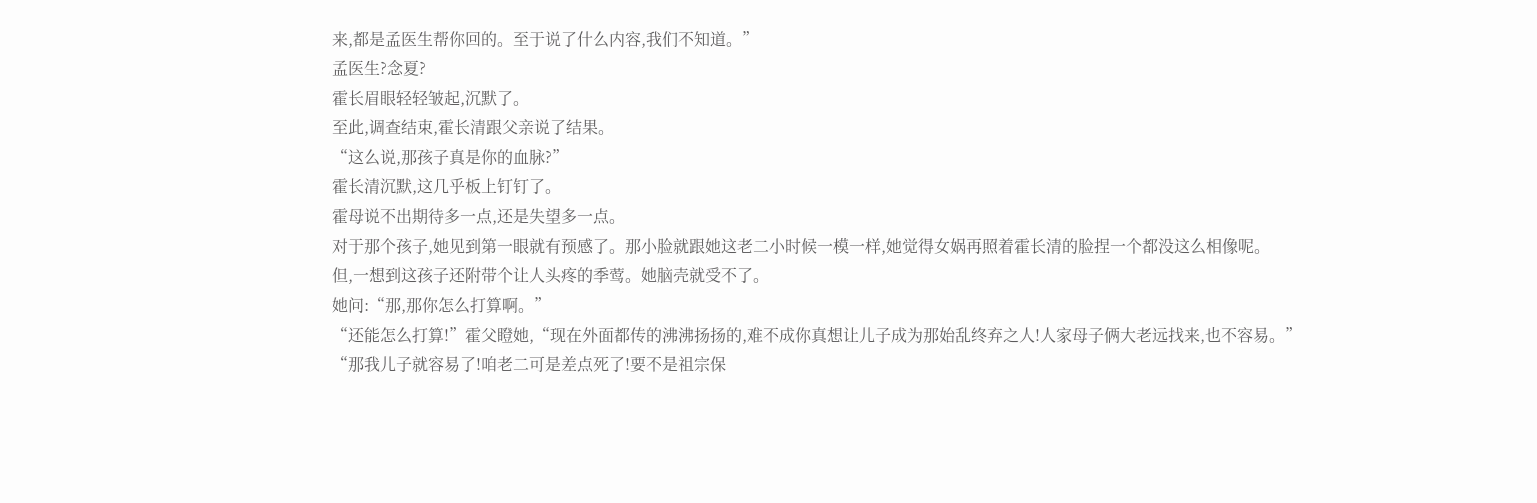来,都是孟医生帮你回的。至于说了什么内容,我们不知道。”
孟医生?念夏?
霍长眉眼轻轻皱起,沉默了。
至此,调查结束,霍长清跟父亲说了结果。
“这么说,那孩子真是你的血脉?”
霍长清沉默,这几乎板上钉钉了。
霍母说不出期待多一点,还是失望多一点。
对于那个孩子,她见到第一眼就有预感了。那小脸就跟她这老二小时候一模一样,她觉得女娲再照着霍长清的脸捏一个都没这么相像呢。
但,一想到这孩子还附带个让人头疼的季莺。她脑壳就受不了。
她问:“那,那你怎么打算啊。”
“还能怎么打算!”霍父瞪她,“现在外面都传的沸沸扬扬的,难不成你真想让儿子成为那始乱终弃之人!人家母子俩大老远找来,也不容易。”
“那我儿子就容易了!咱老二可是差点死了!要不是祖宗保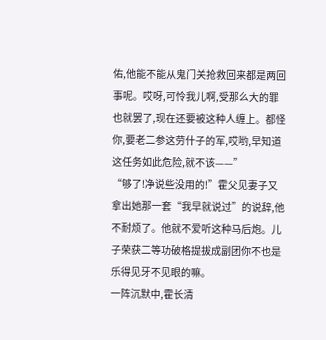佑,他能不能从鬼门关抢救回来都是两回事呢。哎呀,可怜我儿啊,受那么大的罪也就罢了,现在还要被这种人缠上。都怪你,要老二参这劳什子的军,哎哟,早知道这任务如此危险,就不该——”
“够了!净说些没用的!”霍父见妻子又拿出她那一套“我早就说过”的说辞,他不耐烦了。他就不爱听这种马后炮。儿子荣获二等功破格提拔成副团你不也是乐得见牙不见眼的嘛。
一阵沉默中,霍长清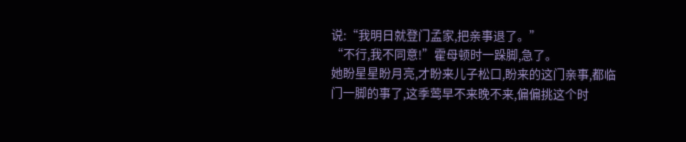说:“我明日就登门孟家,把亲事退了。”
“不行,我不同意!”霍母顿时一跺脚,急了。
她盼星星盼月亮,才盼来儿子松口,盼来的这门亲事,都临门一脚的事了,这季莺早不来晚不来,偏偏挑这个时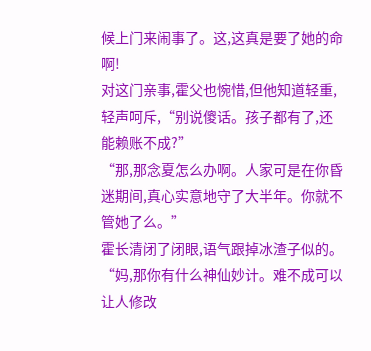候上门来闹事了。这,这真是要了她的命啊!
对这门亲事,霍父也惋惜,但他知道轻重,轻声呵斥,“别说傻话。孩子都有了,还能赖账不成?”
“那,那念夏怎么办啊。人家可是在你昏迷期间,真心实意地守了大半年。你就不管她了么。”
霍长清闭了闭眼,语气跟掉冰渣子似的。
“妈,那你有什么神仙妙计。难不成可以让人修改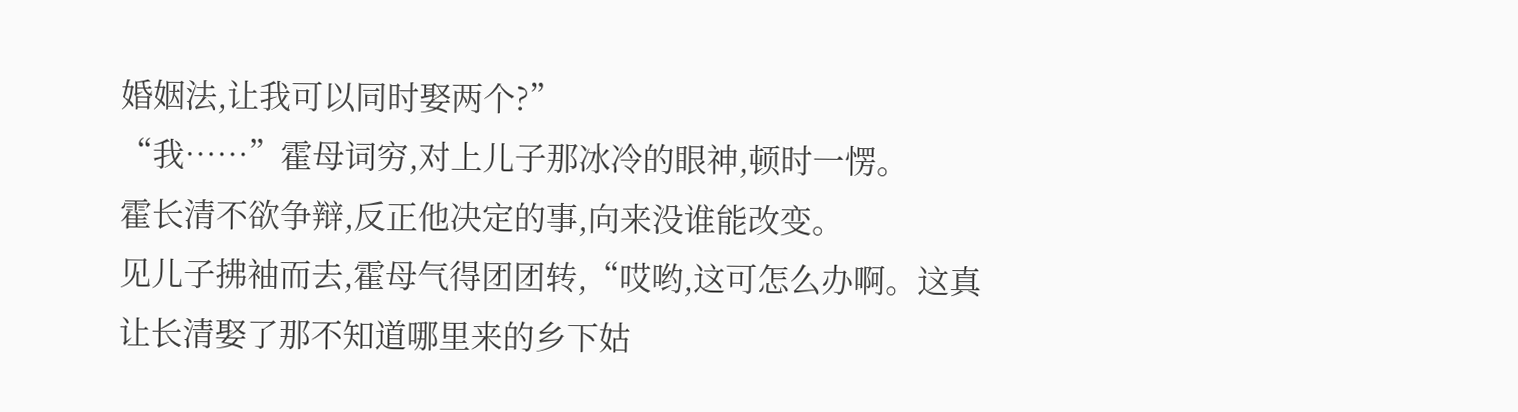婚姻法,让我可以同时娶两个?”
“我……”霍母词穷,对上儿子那冰冷的眼神,顿时一愣。
霍长清不欲争辩,反正他决定的事,向来没谁能改变。
见儿子拂袖而去,霍母气得团团转,“哎哟,这可怎么办啊。这真让长清娶了那不知道哪里来的乡下姑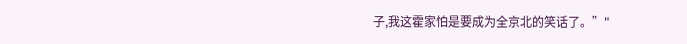子,我这霍家怕是要成为全京北的笑话了。”"